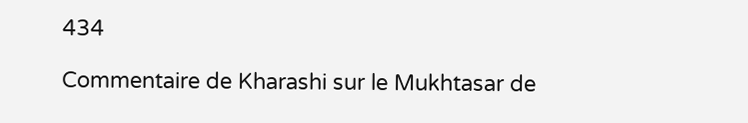434

Commentaire de Kharashi sur le Mukhtasar de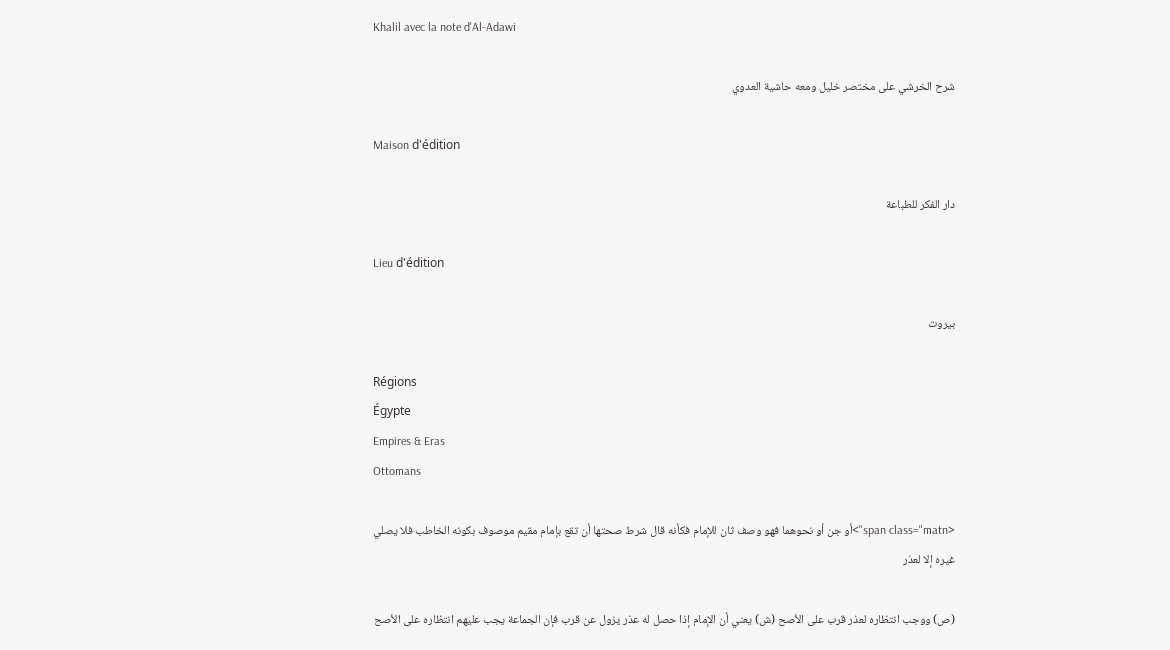Khalil avec la note d'Al-Adawi

شرح الخرشي على مختصر خليل ومعه حاشية العدوي

Maison d'édition

دار الفكر للطباعة

Lieu d'édition

بيروت

Régions
Égypte
Empires & Eras
Ottomans

<span class="matn">أو جن أو نحوهما فهو وصف ثان للإمام فكأنه قال شرط صحتها أن تقع بإمام مقيم موصوف بكونه الخاطب فلا يصلي غيره إلا لعذر

(ص) ووجب انتظاره لعذر قرب على الأصح (ش) يعني أن الإمام إذا حصل له عذر يزول عن قرب فإن الجماعة يجب عليهم انتظاره على الأصح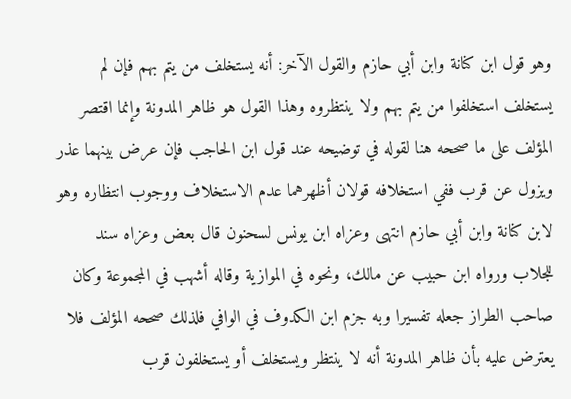وهو قول ابن كنانة وابن أبي حازم والقول الآخر: أنه يستخلف من يتم بهم فإن لم يستخلف استخلفوا من يتم بهم ولا ينتظروه وهذا القول هو ظاهر المدونة وإنما اقتصر المؤلف على ما صححه هنا لقوله في توضيحه عند قول ابن الحاجب فإن عرض بينهما عذر ويزول عن قرب ففي استخلافه قولان أظهرهما عدم الاستخلاف ووجوب انتظاره وهو لابن كنانة وابن أبي حازم انتهى وعزاه ابن يونس لسحنون قال بعض وعزاه سند للجلاب ورواه ابن حبيب عن مالك، ونحوه في الموازية وقاله أشهب في المجموعة وكان صاحب الطراز جعله تفسيرا وبه جزم ابن الكدوف في الوافي فلذلك صححه المؤلف فلا يعترض عليه بأن ظاهر المدونة أنه لا ينتظر ويستخلف أو يستخلفون قرب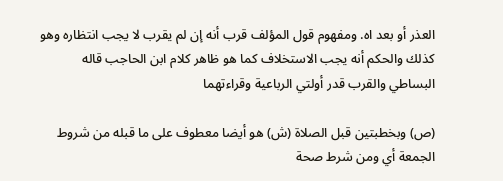العذر أو بعد اه. ومفهوم قول المؤلف قرب أنه إن لم يقرب لا يجب انتظاره وهو كذلك والحكم أنه يجب الاستخلاف كما هو ظاهر كلام ابن الحاجب قاله البساطي والقرب قدر أولتي الرباعية وقراءتهما

(ص) وبخطبتين قبل الصلاة (ش) هو أيضا معطوف على ما قبله من شروط الجمعة أي ومن شرط صحة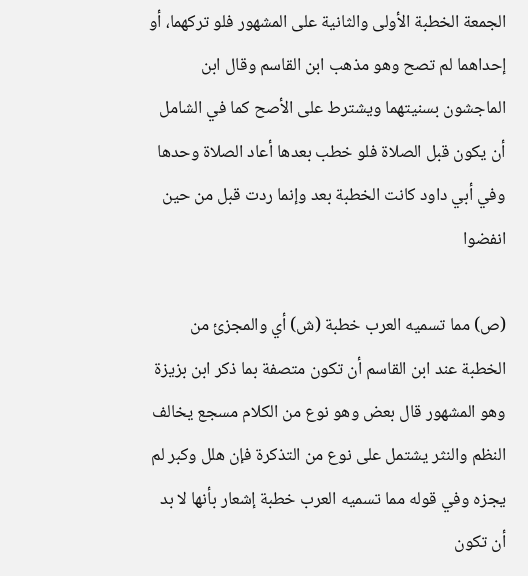الجمعة الخطبة الأولى والثانية على المشهور فلو تركهما، أو إحداهما لم تصح وهو مذهب ابن القاسم وقال ابن الماجشون بسنيتهما ويشترط على الأصح كما في الشامل أن يكون قبل الصلاة فلو خطب بعدها أعاد الصلاة وحدها وفي أبي داود كانت الخطبة بعد وإنما ردت قبل من حين انفضوا

(ص) مما تسميه العرب خطبة (ش) أي والمجزئ من الخطبة عند ابن القاسم أن تكون متصفة بما ذكر ابن بزيزة وهو المشهور قال بعض وهو نوع من الكلام مسجع يخالف النظم والنثر يشتمل على نوع من التذكرة فإن هلل وكبر لم يجزه وفي قوله مما تسميه العرب خطبة إشعار بأنها لا بد أن تكون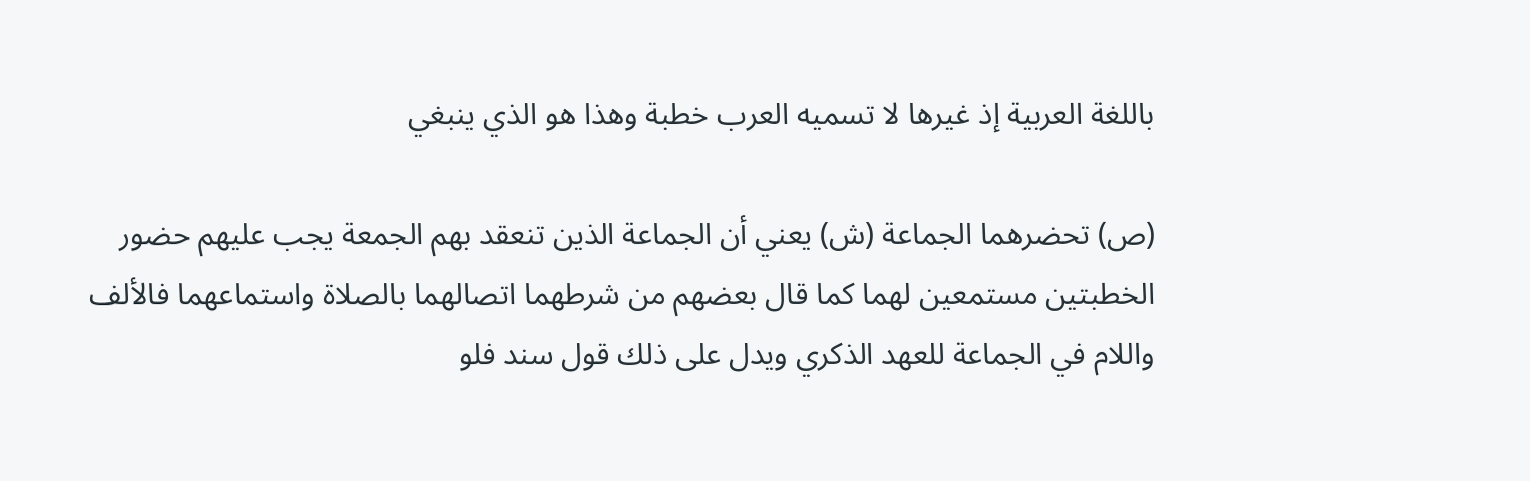باللغة العربية إذ غيرها لا تسميه العرب خطبة وهذا هو الذي ينبغي

(ص) تحضرهما الجماعة (ش) يعني أن الجماعة الذين تنعقد بهم الجمعة يجب عليهم حضور الخطبتين مستمعين لهما كما قال بعضهم من شرطهما اتصالهما بالصلاة واستماعهما فالألف واللام في الجماعة للعهد الذكري ويدل على ذلك قول سند فلو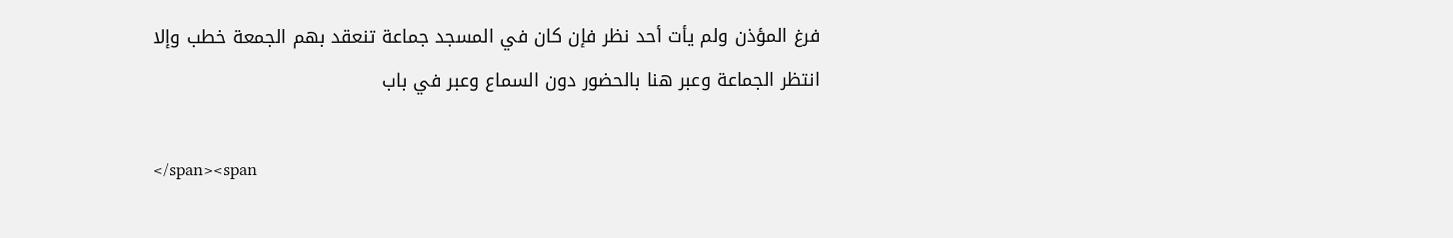فرغ المؤذن ولم يأت أحد نظر فإن كان في المسجد جماعة تنعقد بهم الجمعة خطب وإلا انتظر الجماعة وعبر هنا بالحضور دون السماع وعبر في باب

</span><span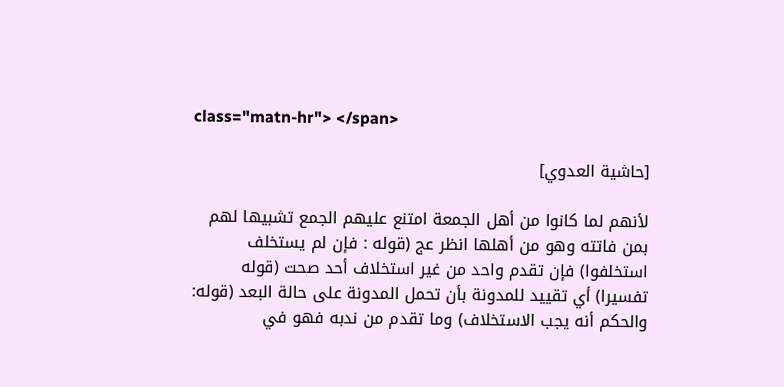class="matn-hr"> </span>

[حاشية العدوي]

لأنهم لما كانوا من أهل الجمعة امتنع عليهم الجمع تشبيها لهم بمن فاتته وهو من أهلها انظر عج (قوله : فإن لم يستخلف استخلفوا) فإن تقدم واحد من غير استخلاف أحد صحت (قوله تفسيرا) أي تقييد للمدونة بأن تحمل المدونة على حالة البعد (قوله: والحكم أنه يجب الاستخلاف) وما تقدم من ندبه فهو في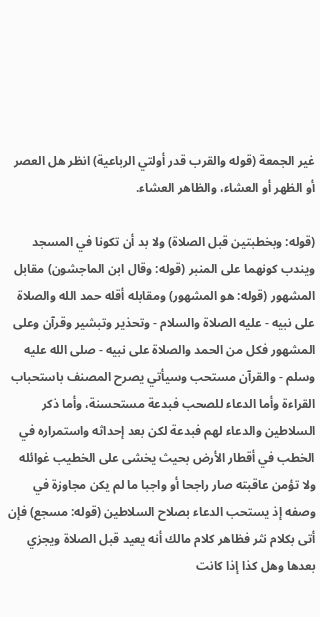غير الجمعة (قوله والقرب قدر أولتي الرباعية) انظر هل العصر أو الظهر أو العشاء، والظاهر العشاء.

(قوله: وبخطبتين قبل الصلاة) ولا بد أن تكونا في المسجد ويندب كونهما على المنبر (قوله: وقال ابن الماجشون) مقابل المشهور (قوله: هو المشهور) ومقابله أقله حمد الله والصلاة على نبيه - عليه الصلاة والسلام - وتحذير وتبشير وقرآن وعلى المشهور فكل من الحمد والصلاة على نبيه - صلى الله عليه وسلم - والقرآن مستحب وسيأتي يصرح المصنف باستحباب القراءة وأما الدعاء للصحب فبدعة مستحسنة، وأما ذكر السلاطين والدعاء لهم فبدعة لكن بعد إحداثه واستمراره في الخطب في أقطار الأرض بحيث يخشى على الخطيب غوائله ولا تؤمن عاقبته صار راجحا أو واجبا ما لم يكن مجاوزة في وصفه إذ يستحب الدعاء بصلاح السلاطين (قوله: مسجع) فإن أتى بكلام نثر فظاهر كلام مالك أنه يعيد قبل الصلاة ويجزي بعدها وهل كذا إذا كانت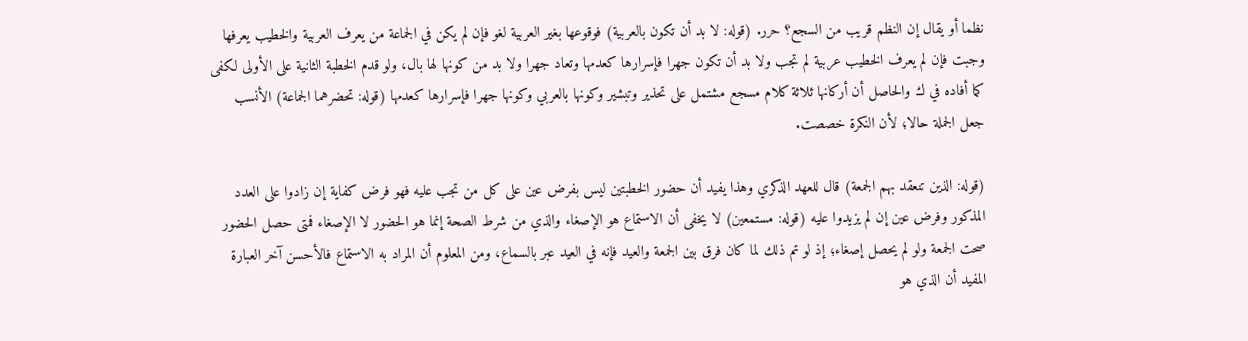نظما أو يقال إن النظم قريب من السجع؟ حرر. (قوله: لا بد أن تكون بالعربية) فوقوعها بغير العربية لغو فإن لم يكن في الجماعة من يعرف العربية والخطيب يعرفها وجبت فإن لم يعرف الخطيب عربية لم تجب ولا بد أن تكون جهرا فإسرارها كعدمها وتعاد جهرا ولا بد من كونها لها بال، ولو قدم الخطبة الثانية على الأولى لكفى كما أفاده في ك والحاصل أن أركانها ثلاثة كلام مسجع مشتمل على تحذير وتبشير وكونها بالعربي وكونها جهرا فإسرارها كعدمها (قوله: تحضرهما الجماعة) الأنسب جعل الجملة حالا؛ لأن النكرة خصصت.

(قوله: الذين تنعقد بهم الجمعة) قال للعهد الذكري وهذا يفيد أن حضور الخطبتين ليس بفرض عين على كل من تجب عليه فهو فرض كفاية إن زادوا على العدد المذكور وفرض عين إن لم يزيدوا عليه (قوله: مستمعين) لا يخفى أن الاستماع هو الإصغاء والذي من شرط الصحة إنما هو الحضور لا الإصغاء فمتى حصل الحضور صحت الجمعة ولو لم يحصل إصغاء؛ إذ لو تم ذلك لما كان فرق بين الجمعة والعيد فإنه في العيد عبر بالسماع، ومن المعلوم أن المراد به الاستماع فالأحسن آخر العبارة المفيد أن الذي هو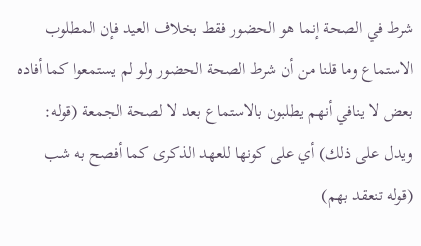شرط في الصحة إنما هو الحضور فقط بخلاف العيد فإن المطلوب الاستماع وما قلنا من أن شرط الصحة الحضور ولو لم يستمعوا كما أفاده بعض لا ينافي أنهم يطلبون بالاستماع بعد لا لصحة الجمعة (قوله: ويدل على ذلك) أي على كونها للعهد الذكرى كما أفصح به شب (قوله تنعقد بهم)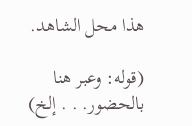هذا محل الشاهد.

(قوله: وعبر هنا بالحضور. . . إلخ)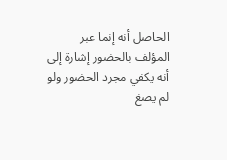الحاصل أنه إنما عبر المؤلف بالحضور إشارة إلى أنه يكفي مجرد الحضور ولو لم يصغ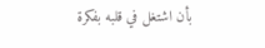بأن اشتغل في قلبه بفكرة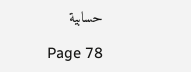حسابية

Page 78